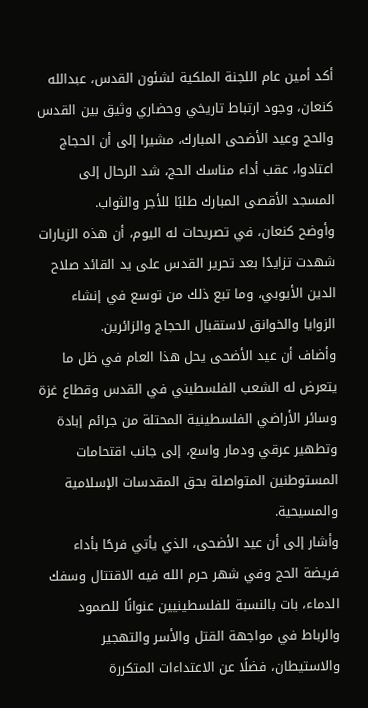أكد أمين عام اللجنة الملكية لشئون القدس، عبدالله كنعان، وجود ارتباط تاريخي وحضاري وثيق بين القدس والحج وعيد الأضحى المبارك، مشيرا إلى أن الحجاج اعتادوا، عقب أداء مناسك الحج، شد الرحال إلى المسجد الأقصى المبارك طلبًا للأجر والثواب.
وأوضح كنعان، في تصريحات له اليوم، أن هذه الزيارات شهدت تزايدًا بعد تحرير القدس على يد القائد صلاح الدين الأيوبي، وما تبع ذلك من توسع في إنشاء الزوايا والخوانق لاستقبال الحجاج والزائرين.
وأضاف أن عيد الأضحى يحل هذا العام في ظل ما يتعرض له الشعب الفلسطيني في القدس وقطاع غزة وسائر الأراضي الفلسطينية المحتلة من جرائم إبادة وتطهير عرقي ودمار واسع، إلى جانب اقتحامات المستوطنين المتواصلة بحق المقدسات الإسلامية والمسيحية.
وأشار إلى أن عيد الأضحى، الذي يأتي فرحًا بأداء فريضة الحج وفي شهر حرم الله فيه الاقتتال وسفك الدماء، بات بالنسبة للفلسطينيين عنوانًا للصمود والرباط في مواجهة القتل والأسر والتهجير والاستيطان، فضلًا عن الاعتداءات المتكررة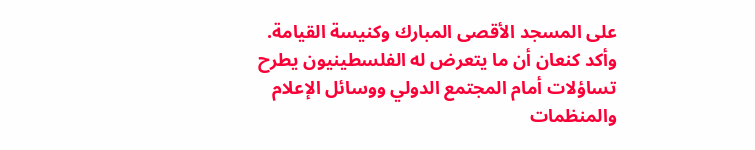على المسجد الأقصى المبارك وكنيسة القيامة.
وأكد كنعان أن ما يتعرض له الفلسطينيون يطرح تساؤلات أمام المجتمع الدولي ووسائل الإعلام والمنظمات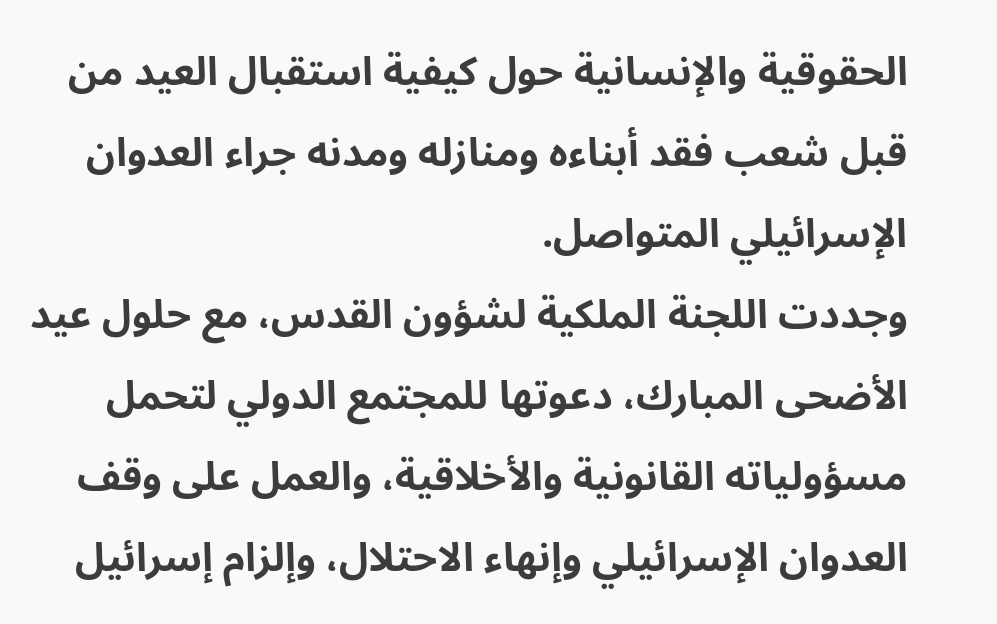الحقوقية والإنسانية حول كيفية استقبال العيد من قبل شعب فقد أبناءه ومنازله ومدنه جراء العدوان الإسرائيلي المتواصل.
وجددت اللجنة الملكية لشؤون القدس، مع حلول عيد الأضحى المبارك، دعوتها للمجتمع الدولي لتحمل مسؤولياته القانونية والأخلاقية، والعمل على وقف العدوان الإسرائيلي وإنهاء الاحتلال، وإلزام إسرائيل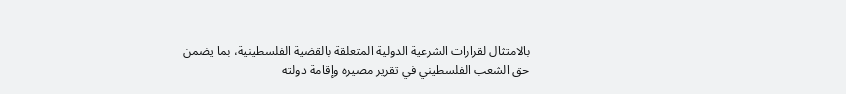بالامتثال لقرارات الشرعية الدولية المتعلقة بالقضية الفلسطينية، بما يضمن حق الشعب الفلسطيني في تقرير مصيره وإقامة دولته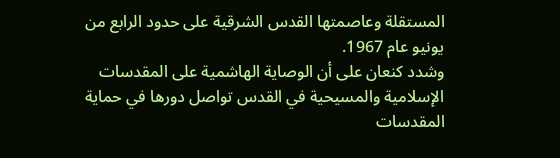المستقلة وعاصمتها القدس الشرقية على حدود الرابع من يونيو عام 1967.
وشدد كنعان على أن الوصاية الهاشمية على المقدسات الإسلامية والمسيحية في القدس تواصل دورها في حماية المقدسات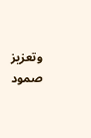وتعزيز صمود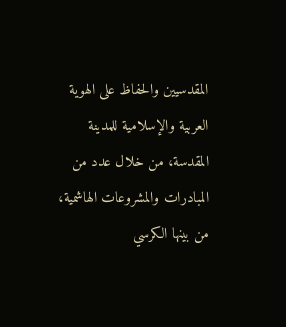المقدسيين والحفاظ على الهوية العربية والإسلامية للمدينة المقدسة، من خلال عدد من المبادرات والمشروعات الهاشمية، من بينها الكرسي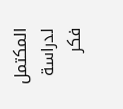المكتمل لدراسة فكر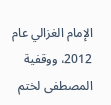الإمام الغزالي عام 2012، ووقفية المصطفى لختم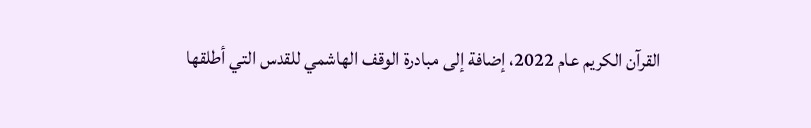القرآن الكريم عام 2022، إضافة إلى مبادرة الوقف الهاشمي للقدس التي أطلقها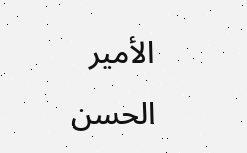الأمير الحسن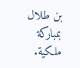بن طلال بمباركة ملكية.